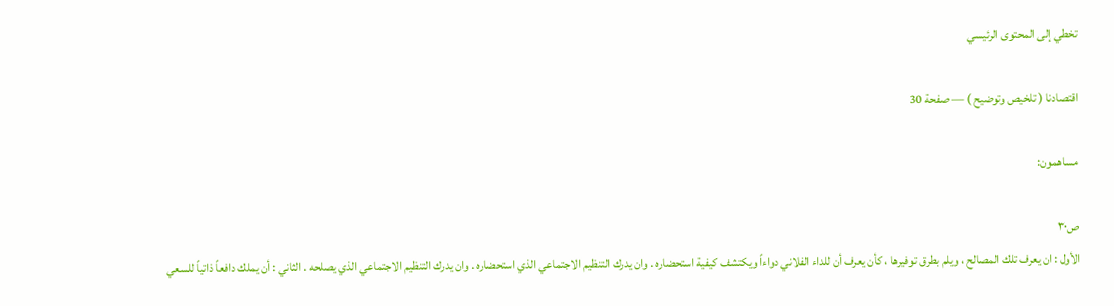تخطي إلى المحتوى الرئيسي

اقتصادنا ( تلخيص وتوضيح ) — صفحة 30

مساهمون:

ص٣٠
الأول : ان يعرف تلك المصالح ، ويلم بطرق توفيرها ، كأن يعرف أن للداء الفلاني دواءاً ويكتشف كيفية استحضاره . وان يدرك التنظيم الاجتماعي الذي استحضاره . وان يدرك التنظيم الاجتماعي الذي يصلحه . الثاني : أن يملك دافعاً ذاتياً للسعي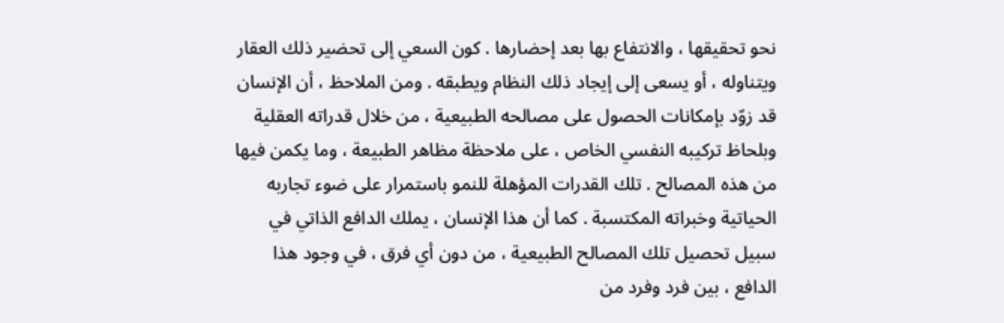نحو تحقيقها ، والانتفاع بها بعد إحضارها . كون السعي إلى تحضير ذلك العقار ويتناوله ، أو يسعى إلى إيجاد ذلك النظام ويطبقه . ومن الملاحظ ، أن الإنسان قد زوّد بإمكانات الحصول على مصالحه الطبيعية ، من خلال قدراته العقلية وبلحاظ تركيبه النفسي الخاص ، على ملاحظة مظاهر الطبيعة ، وما يكمن فيها من هذه المصالح . تلك القدرات المؤهلة للنمو باستمرار على ضوء تجاربه الحياتية وخبراته المكتسبة . كما أن هذا الإنسان ، يملك الدافع الذاتي في سبيل تحصيل تلك المصالح الطبيعية ، من دون أي فرق ، في وجود هذا الدافع ، بين فرد وفرد من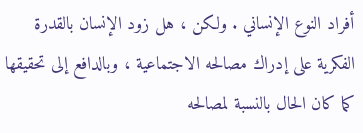أفراد النوع الإنساني . ولكن ، هل زود الإنسان بالقدرة الفكرية على إدراك مصالحه الاجتماعية ، وبالدافع إلى تحقيقها كما كان الحال بالنسبة لمصالحه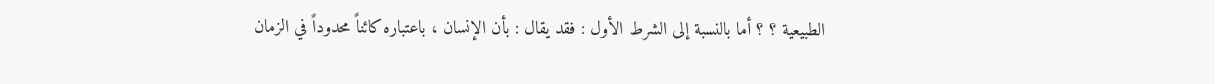الطبيعية ؟ ؟ أما بالنسبة إلى الشرط الأول : فقد يقال : بأن الإنسان ، باعتباره كائناً محدوداً في الزمان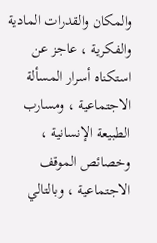والمكان والقدرات المادية والفكرية ، عاجز عن استكناه أسرار المسألة الاجتماعية ، ومسارب الطبيعة الإنسانية ، وخصائص الموقف الاجتماعية ، وبالتالي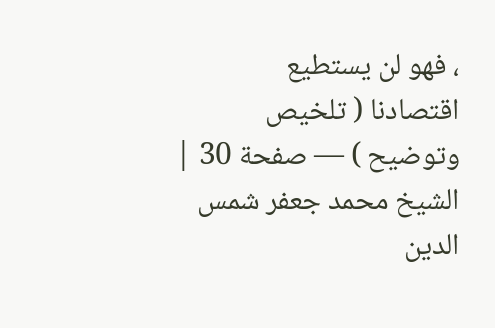، فهو لن يستطيع
اقتصادنا ( تلخيص وتوضيح ) — صفحة 30 | الشيخ محمد جعفر شمس الدين